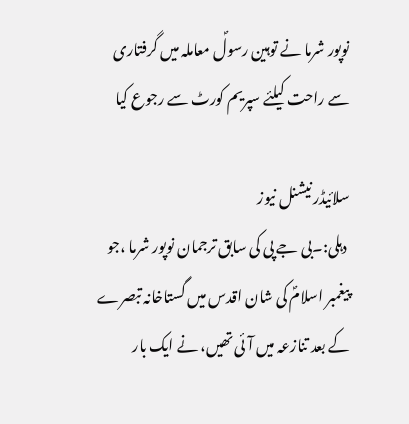نوپور شرما نے توہین رسولؐ معاملہ میں گرفتاری سے راحت کیلئے سپریم کورٹ سے رجوع کیا

سلائیڈر نیشنل نیوز
 دہلی:۔بی جے پی کی سابق ترجمان نوپور شرما ،جو پیغمبر اسلامؐ کی شان اقدس میں گستاخانہ تبصرے کے بعد تنازعہ میں آئی تھیں، نے ایک بار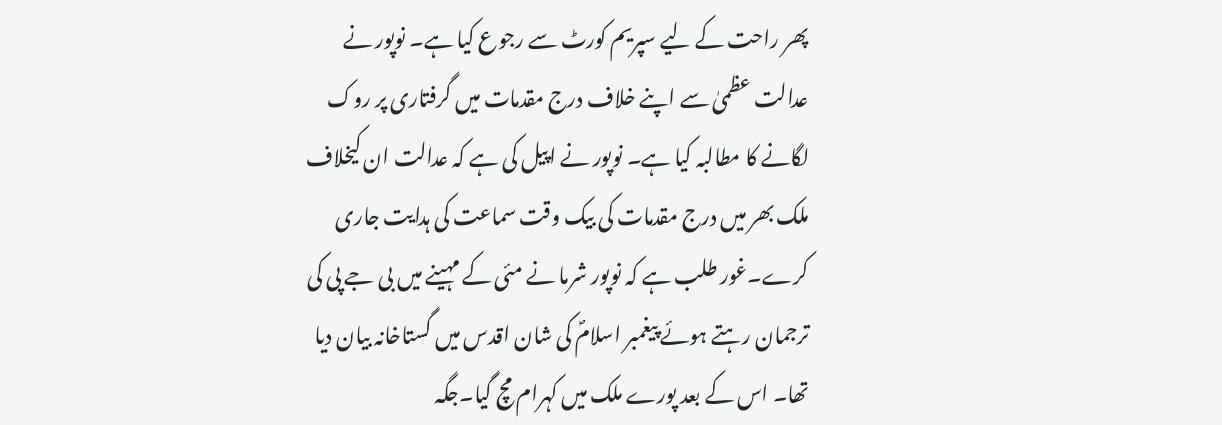پھر راحت کے لیے سپریم کورٹ سے رجوع کیا ہے۔ نوپور نے عدالت عظمیٰ سے اپنے خلاف درج مقدمات میں گرفتاری پر روک لگانے کا مطالبہ کیا ہے۔ نوپور نے اپیل کی ہے کہ عدالت ان کیخلاف ملک بھر میں درج مقدمات کی بیک وقت سماعت کی ہدایت جاری کرے۔غور طلب ہے کہ نوپور شرما نے مئی کے مہینے میں بی جے پی کی ترجمان رہتے ہوئے پیغمبر اسلامؐ کی شان اقدس میں گستاخانہ بیان دیا تھا۔ اس کے بعد پورے ملک میں کہرام مچ گیا۔جگہ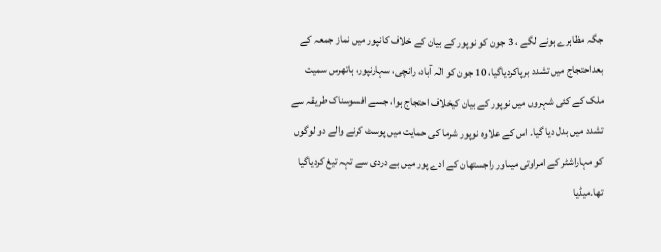جگہ مظاہرے ہونے لگے ، 3 جون کو نوپور کے بیان کے خلاف کانپور میں نماز جمعہ کے بعداحتجاج میں تشدد برپاکردیاگیا، 10 جون کو الٰہ آباد، رانچی، سہارنپور، ہاتھرس سمیت ملک کے کئی شہروں میں نوپور کے بیان کیخلاف احتجاج ہوا، جسے افسوسناک طریقہ سے تشدد میں بدل دیا گیا۔ اس کے علاوہ نوپور شرما کی حمایت میں پوسٹ کرنے والے دو لوگوں کو مہاراشٹر کے امراوتی میںاور راجستھان کے ادے پور میں بے دردی سے تہہ تیغ کردیاگیا تھا۔میڈیا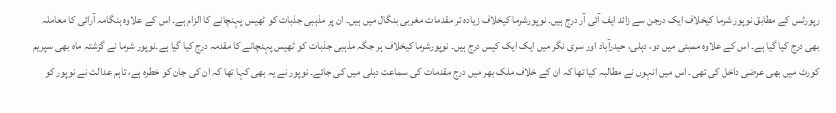رپورٹس کے مطابق نوپور شرما کیخلاف ایک درجن سے زائد ایف آئی آر درج ہیں۔ نوپورشرما کیخلاف زیادہ تر مقدمات مغربی بنگال میں ہیں۔ ان پر مذہبی جذبات کو ٹھیس پہنچانے کا الزام ہے۔ اس کے علاوہ ہنگامہ آرائی کا معاملہ بھی درج کیا گیا ہے۔ اس کے علاوہ ممبئی میں دو، دہلی، حیدرآباد اور سری نگر میں ایک ایک کیس درج ہیں۔ نوپورشرما کیخلاف ہر جگہ مذہبی جذبات کو ٹھیس پہنچانے کا مقدمہ درج کیا گیا ہے۔نوپور شرما نے گزشتہ ماہ بھی سپریم کورٹ میں بھی عرضی داخل کی تھی۔ اس میں انہوں نے مطالبہ کیا تھا کہ ان کے خلاف ملک بھر میں درج مقدمات کی سماعت دہلی میں کی جائے۔ نوپور نے یہ بھی کہا تھا کہ ان کی جان کو خطرہ ہے، تاہم عدالت نے نوپور کو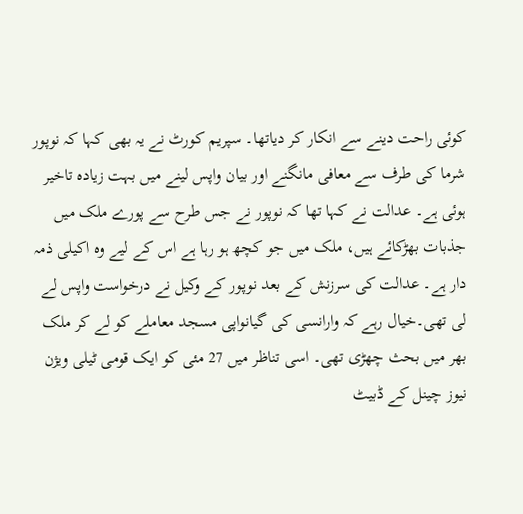کوئی راحت دینے سے انکار کر دیاتھا۔ سپریم کورٹ نے یہ بھی کہا کہ نوپور شرما کی طرف سے معافی مانگنے اور بیان واپس لینے میں بہت زیادہ تاخیر ہوئی ہے۔ عدالت نے کہا تھا کہ نوپور نے جس طرح سے پورے ملک میں جذبات بھڑکائے ہیں، ملک میں جو کچھ ہو رہا ہے اس کے لیے وہ اکیلی ذمہ دار ہے۔ عدالت کی سرزنش کے بعد نوپور کے وکیل نے درخواست واپس لے لی تھی۔خیال رہے کہ وارانسی کی گیانواپی مسجد معاملے کو لے کر ملک بھر میں بحث چھڑی تھی۔ اسی تناظر میں 27 مئی کو ایک قومی ٹیلی ویژن نیوز چینل کے ڈبیٹ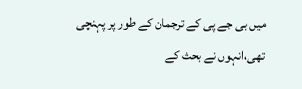میں بی جے پی کے ترجمان کے طور پر پہنچی تھی،انہوں نے بحث کے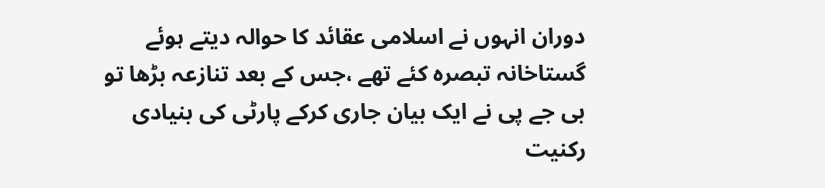دوران انہوں نے اسلامی عقائد کا حوالہ دیتے ہوئے گستاخانہ تبصرہ کئے تھے ،جس کے بعد تنازعہ بڑھا تو بی جے پی نے ایک بیان جاری کرکے پارٹی کی بنیادی رکنیت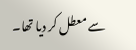سے معطل کر دیا تھا۔